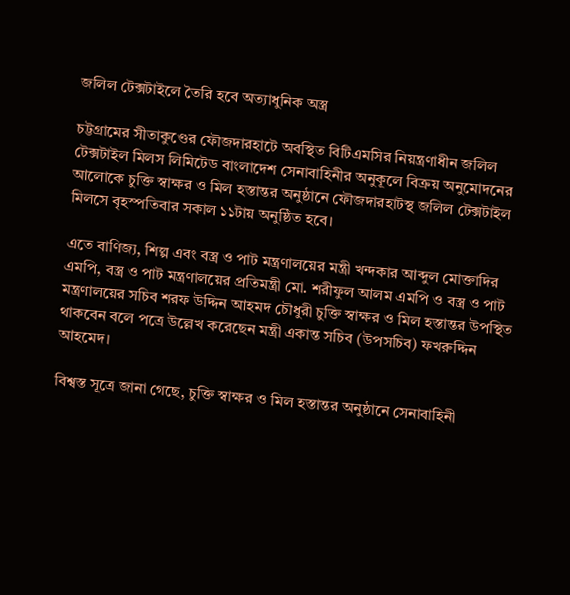জলিল টেক্সটাইলে তৈরি হবে অত্যাধুনিক অস্ত্র

চট্টগ্রামের সীতাকুণ্ডের ফৌজদারহাটে অবস্থিত বিটিএমসির নিয়ন্ত্রণাধীন জলিল টেক্সটাইল মিলস লিমিটেড বাংলাদেশ সেনাবাহিনীর অনুকূলে বিক্রয় অনুমোদনের আলোকে চুক্তি স্বাক্ষর ও মিল হস্তান্তর অনুষ্ঠানে ফৌজদারহাটস্থ জলিল টেক্সটাইল মিলসে বৃহস্পতিবার সকাল ১১টায় অনুষ্ঠিত হবে।

এতে বাণিজ্য, শিল্প এবং বস্ত্র ও পাট মন্ত্রণালয়ের মন্ত্রী খন্দকার আব্দুল মোক্তাদির এমপি, বস্ত্র ও পাট মন্ত্রণালয়ের প্রতিমন্ত্রী মো. শরীফুল আলম এমপি ও বস্ত্র ও পাট মন্ত্রণালয়ের সচিব শরফ উদ্দিন আহমদ চৌধুরী চুক্তি স্বাক্ষর ও মিল হস্তান্তর উপস্থিত থাকবেন বলে পত্রে উল্লেখ করেছেন মন্ত্রী একান্ত সচিব (উপসচিব) ফখরুদ্দিন আহমেদ।

বিশ্বস্ত সূত্রে জানা গেছে, চুক্তি স্বাক্ষর ও মিল হস্তান্তর অনুষ্ঠানে সেনাবাহিনী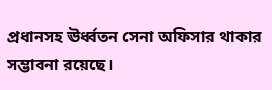প্রধানসহ ঊর্ধ্বতন সেনা অফিসার থাকার সম্ভাবনা রয়েছে।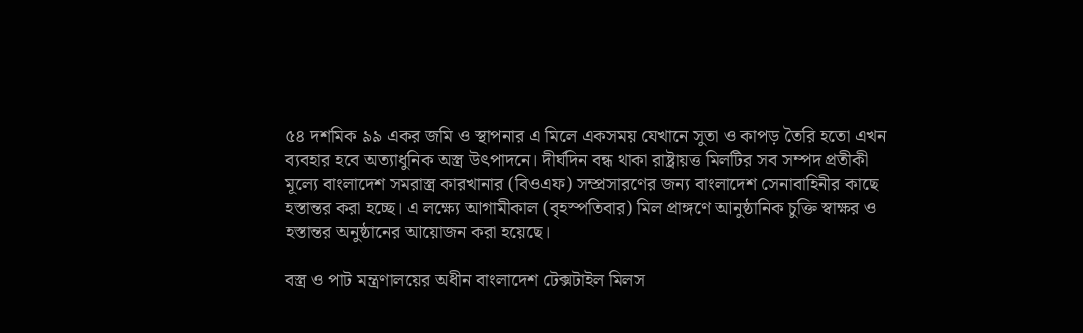৫৪ দশমিক ৯৯ একর জমি ও স্থাপনার এ মিলে একসময় যেখানে সুতা ও কাপড় তৈরি হতো এখন ব্যবহার হবে অত্যাধুনিক অস্ত্র উৎপাদনে। দীর্ঘদিন বন্ধ থাকা রাষ্ট্রায়ত্ত মিলটির সব সম্পদ প্রতীকী মূল্যে বাংলাদেশ সমরাস্ত্র কারখানার (বিওএফ) সম্প্রসারণের জন্য বাংলাদেশ সেনাবাহিনীর কাছে হস্তান্তর করা হচ্ছে। এ লক্ষ্যে আগামীকাল (বৃহস্পতিবার) মিল প্রাঙ্গণে আনুষ্ঠানিক চুক্তি স্বাক্ষর ও হস্তান্তর অনুষ্ঠানের আয়োজন করা হয়েছে।

বস্ত্র ও পাট মন্ত্রণালয়ের অধীন বাংলাদেশ টেক্সটাইল মিলস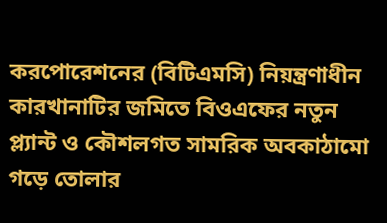করপোরেশনের (বিটিএমসি) নিয়ন্ত্রণাধীন কারখানাটির জমিতে বিওএফের নতুন প্ল্যান্ট ও কৌশলগত সামরিক অবকাঠামো গড়ে তোলার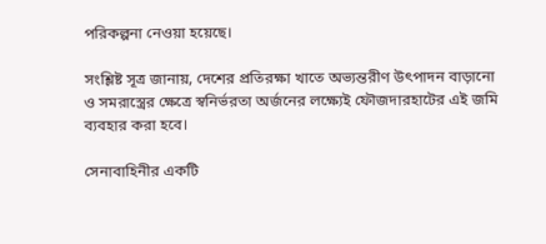পরিকল্পনা নেওয়া হয়েছে।

সংশ্লিষ্ট সূত্র জানায়, দেশের প্রতিরক্ষা খাতে অভ্যন্তরীণ উৎপাদন বাড়ানো ও সমরাস্ত্রের ক্ষেত্রে স্বনির্ভরতা অর্জনের লক্ষ্যেই ফৌজদারহাটের এই জমি ব্যবহার করা হবে।

সেনাবাহিনীর একটি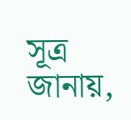সূত্র জানায়,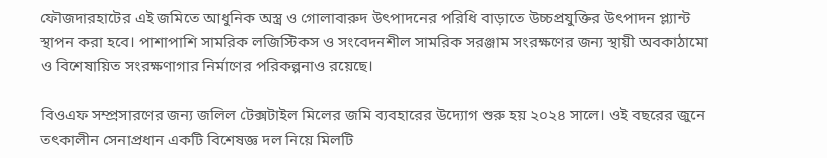ফৌজদারহাটের এই জমিতে আধুনিক অস্ত্র ও গোলাবারুদ উৎপাদনের পরিধি বাড়াতে উচ্চপ্রযুক্তির উৎপাদন প্ল্যান্ট স্থাপন করা হবে। পাশাপাশি সামরিক লজিস্টিকস ও সংবেদনশীল সামরিক সরঞ্জাম সংরক্ষণের জন্য স্থায়ী অবকাঠামো ও বিশেষায়িত সংরক্ষণাগার নির্মাণের পরিকল্পনাও রয়েছে।

বিওএফ সম্প্রসারণের জন্য জলিল টেক্সটাইল মিলের জমি ব্যবহারের উদ্যোগ শুরু হয় ২০২৪ সালে। ওই বছরের জুনে তৎকালীন সেনাপ্রধান একটি বিশেষজ্ঞ দল নিয়ে মিলটি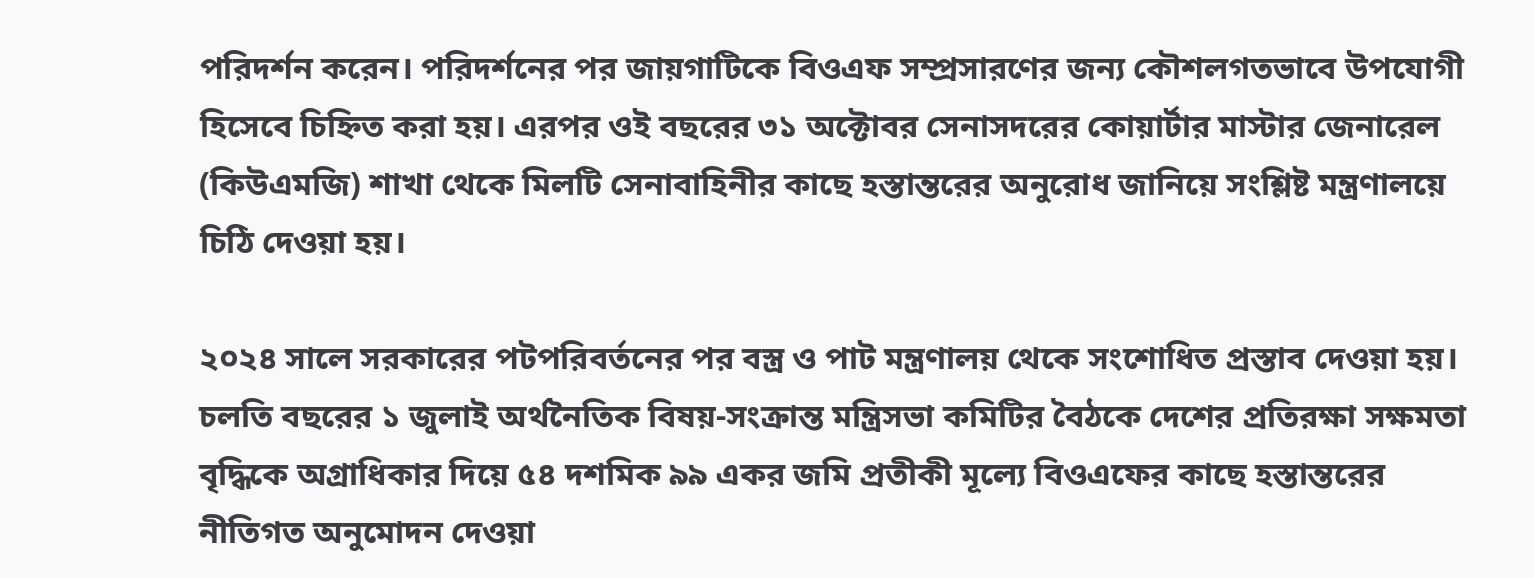পরিদর্শন করেন। পরিদর্শনের পর জায়গাটিকে বিওএফ সম্প্রসারণের জন্য কৌশলগতভাবে উপযোগী হিসেবে চিহ্নিত করা হয়। এরপর ওই বছরের ৩১ অক্টোবর সেনাসদরের কোয়ার্টার মাস্টার জেনারেল (কিউএমজি) শাখা থেকে মিলটি সেনাবাহিনীর কাছে হস্তান্তরের অনুরোধ জানিয়ে সংশ্লিষ্ট মন্ত্রণালয়ে চিঠি দেওয়া হয়।

২০২৪ সালে সরকারের পটপরিবর্তনের পর বস্ত্র ও পাট মন্ত্রণালয় থেকে সংশোধিত প্রস্তাব দেওয়া হয়। চলতি বছরের ১ জুলাই অর্থনৈতিক বিষয়-সংক্রান্ত মন্ত্রিসভা কমিটির বৈঠকে দেশের প্রতিরক্ষা সক্ষমতা বৃদ্ধিকে অগ্রাধিকার দিয়ে ৫৪ দশমিক ৯৯ একর জমি প্রতীকী মূল্যে বিওএফের কাছে হস্তান্তরের নীতিগত অনুমোদন দেওয়া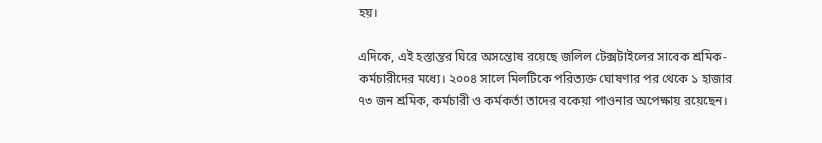হয়।

এদিকে, এই হস্তান্তর ঘিরে অসন্তোষ রয়েছে জলিল টেক্সটাইলের সাবেক শ্রমিক-কর্মচারীদের মধ্যে। ২০০৪ সালে মিলটিকে পরিত্যক্ত ঘোষণার পর থেকে ১ হাজার ৭৩ জন শ্রমিক, কর্মচারী ও কর্মকর্তা তাদের বকেয়া পাওনার অপেক্ষায় রয়েছেন।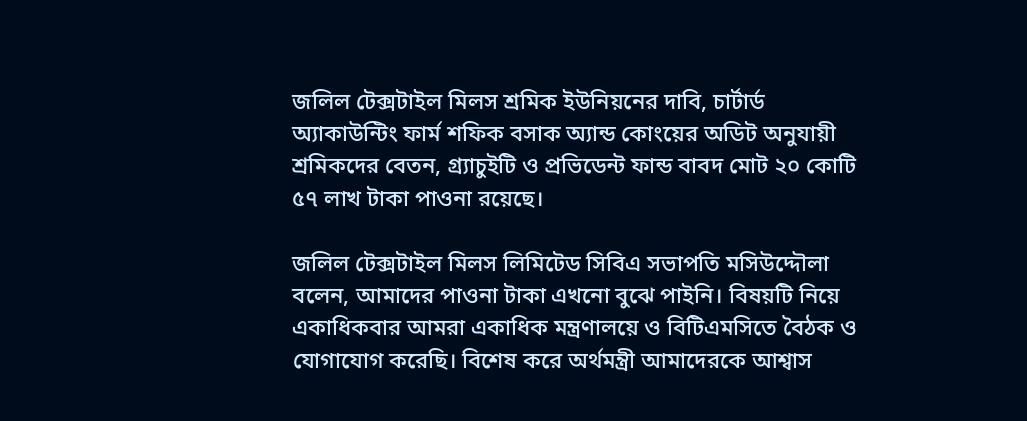জলিল টেক্সটাইল মিলস শ্রমিক ইউনিয়নের দাবি, চার্টার্ড অ্যাকাউন্টিং ফার্ম শফিক বসাক অ্যান্ড কোংয়ের অডিট অনুযায়ী শ্রমিকদের বেতন, গ্র্যাচুইটি ও প্রভিডেন্ট ফান্ড বাবদ মোট ২০ কোটি ৫৭ লাখ টাকা পাওনা রয়েছে।

জলিল টেক্সটাইল মিলস লিমিটেড সিবিএ সভাপতি মসিউদ্দৌলা বলেন, আমাদের পাওনা টাকা এখনো বুঝে পাইনি। বিষয়টি নিয়ে একাধিকবার আমরা একাধিক মন্ত্রণালয়ে ও বিটিএমসিতে বৈঠক ও যোগাযোগ করেছি। বিশেষ করে অর্থমন্ত্রী আমাদেরকে আশ্বাস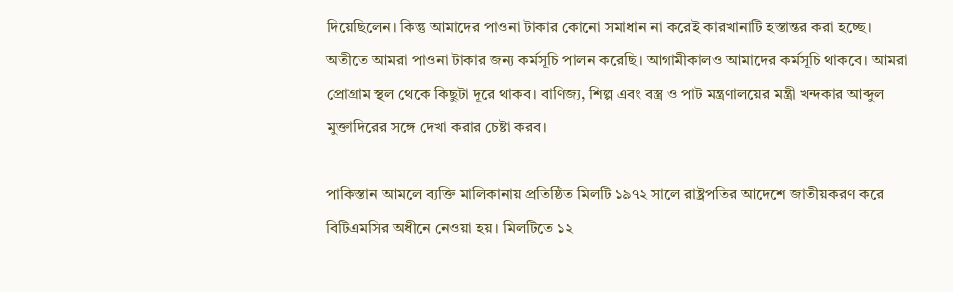দিয়েছিলেন। কিন্তু আমাদের পাওনা টাকার কোনো সমাধান না করেই কারখানাটি হস্তান্তর করা হচ্ছে। অতীতে আমরা পাওনা টাকার জন্য কর্মসূচি পালন করেছি। আগামীকালও আমাদের কর্মসূচি থাকবে। আমরা প্রোগ্রাম স্থল থেকে কিছুটা দূরে থাকব। বাণিজ্য, শিল্প এবং বস্ত্র ও পাট মন্ত্রণালয়ের মন্ত্রী খন্দকার আব্দুল মুক্তাদিরের সঙ্গে দেখা করার চেষ্টা করব।

পাকিস্তান আমলে ব্যক্তি মালিকানায় প্রতিষ্ঠিত মিলটি ১৯৭২ সালে রাষ্ট্রপতির আদেশে জাতীয়করণ করে বিটিএমসির অধীনে নেওয়া হয়। মিলটিতে ১২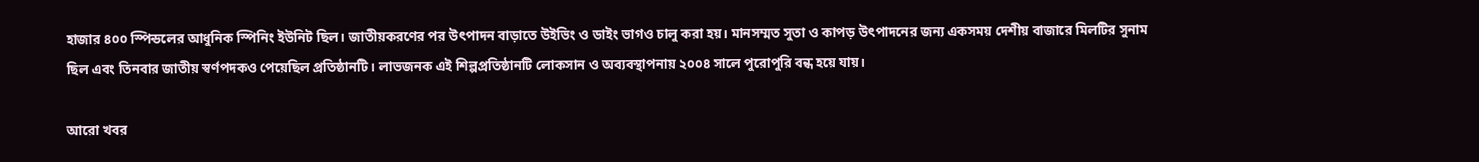হাজার ৪০০ স্পিন্ডলের আধুনিক স্পিনিং ইউনিট ছিল। জাতীয়করণের পর উৎপাদন বাড়াতে উইভিং ও ডাইং ভাগও চালু করা হয়। মানসম্মত সুতা ও কাপড় উৎপাদনের জন্য একসময় দেশীয় বাজারে মিলটির সুনাম ছিল এবং তিনবার জাতীয় স্বর্ণপদকও পেয়েছিল প্রতিষ্ঠানটি। লাভজনক এই শিল্পপ্রতিষ্ঠানটি লোকসান ও অব্যবস্থাপনায় ২০০৪ সালে পুরোপুরি বন্ধ হয়ে যায়।

আরো খবর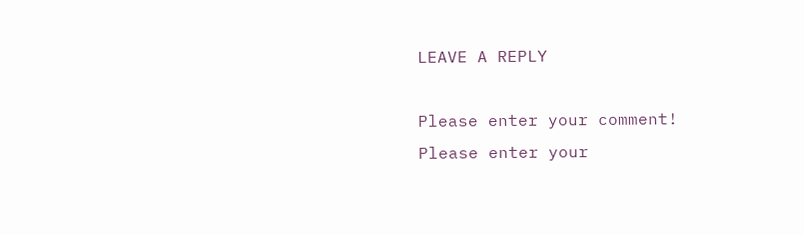LEAVE A REPLY

Please enter your comment!
Please enter your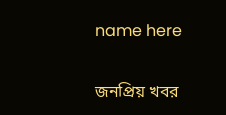name here

জনপ্রিয় খবর